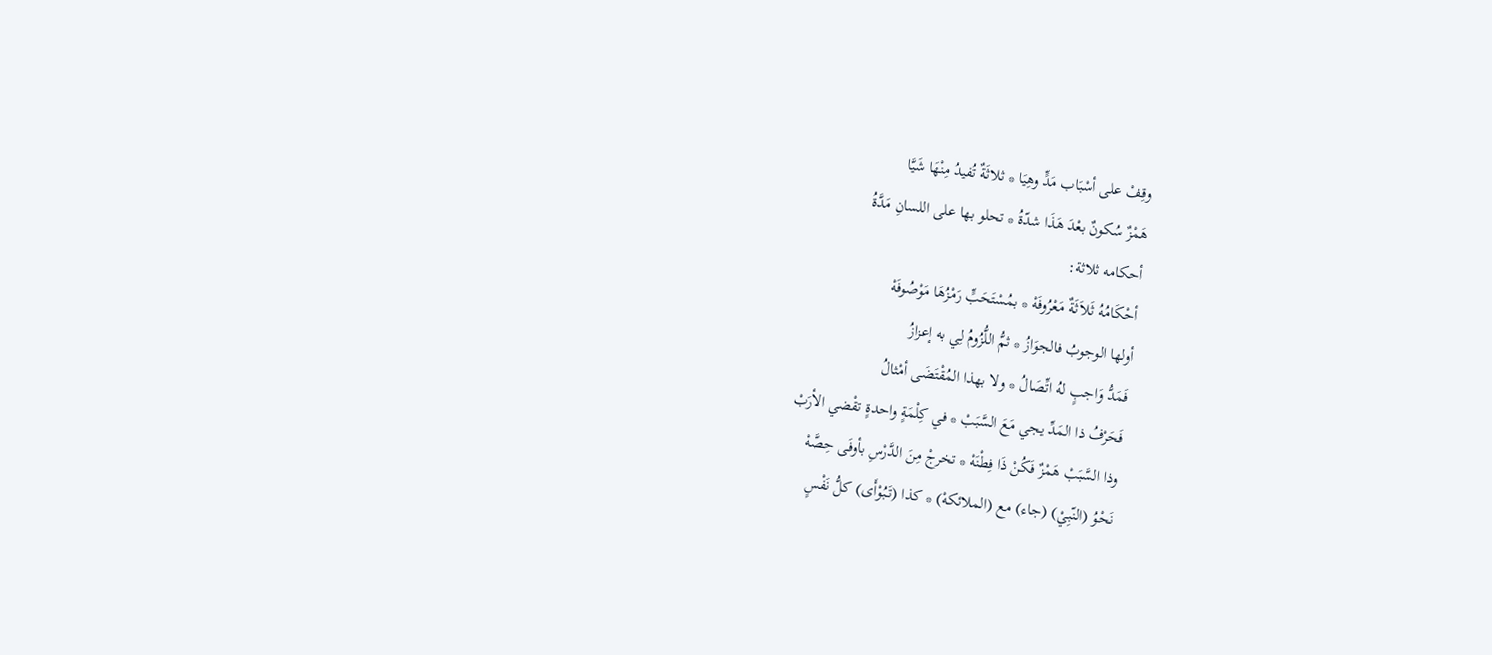وقِفْ على أسْبَاب مَدٍّ وهِيَا * ثلاثَةٌ تُفيدُ مِنْهَا شَيَّا
هَمْزٌ سُكونٌ بعْدَ هَذَا شدّةُ * تحلو بها على اللسانِ مَدَّةُ
أحكامه ثلاثة:
أحْكَامُهُ ثَلاَثَةٌ مَعْرُوفَهْ * بمُسْتَحَبٍّ رَمْزُهَا مَوْصُوفَهْ
أولها الوجوبُ فالجوَازُ * ثمُّ اللُّزُومُ لِي به إعزازُ
فَمَدُّ وَاجبٍ لهُ اتِّصَالُ * ولا بهذا المُقْتَضَى أمْثالُ
فَحَرْفُ ذا المَدِّ يجي مَعَ السَّبَبْ * في كِلْمَةٍ واحدةٍ تقْضي الأرَبْ
وذا السَّبَبْ هَمْزٌ فَكُنْ ذَا فِطْنَهْ * تخرجْ مِنَ الدَّرْسِ بأوفَى حِصَّهْ
نَحْوُ (النّبِيْ) (جاء) مع (الملائكهْ) * كذا (تَبُوْأَى) كلُّ نَفْسٍ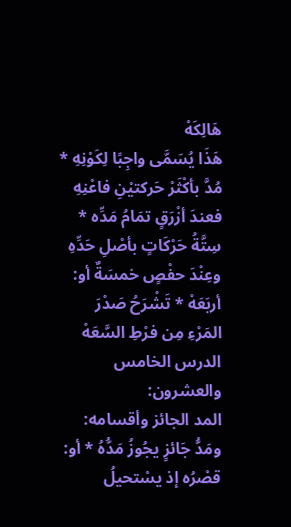هَالِكَهْ
هَذَا يُسَمَّى واجِبًا لِكَوْنِهِ * مُدَّ بأكْثَرْ حَركتيْنِ فاعْنِهِ
فعندَ أزْرَقٍ تمَامُ مَدِّه * سِتَّةُ حَرْكَاتٍ بأصْلِ حَدِّهِ
وعِنْدَ حفْصٍ خمسَةٌ أو: أربَعَهْ * تَشْرَحُ صَدْرَ المَرْءِ مِن فرْطِ السَّعَهْ
الدرس الخامس والعشرون:
المد الجائز وأقسامه:
ومَدُّ جَائزٍ يجُوزُ مَدُّهُ * أو: قصْرُه إذ يسْتحيلُ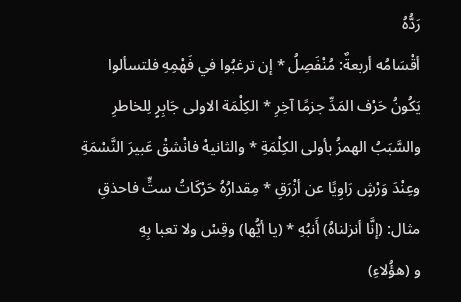رَدُّهُ
أقْسَامُه أربعةٌ: مُنْفَصِلُ * إن ترغبُوا في فَهْمِهِ فلتسألوا
يَكُونُ حَرْف المَدِّ جزمًا آخِرِ * الكِلْمَة الاولى جَابِرٍ لِلخاطرِ
والسَّبَبُ الهمزُ بأولى الكِلْمَةِ * والثانيهْ فانْشقْ عَبيرَ النَّسْمَةِ
وعِنْدَ وَرْشٍ رَاوِيًا عن أزْرَقِ * مِقدارُهُ حَرْكَاتُ ستٍّ فاحذقِ
مثال: (إنَّا أنزلناهُ) أَنبُهِ * (يا أيُّها) وقِسْ ولا تعبا بِهِ
و (هؤُلاءِ)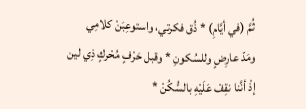ثُمَّ (في أيَّامِ) * ذُق فكرتي، واستوعِبَنْ كلامِي
ومَدّ عارِضٍ وللسُكونِ * وقبل حَرْفٍ مُحْركٍ ذِي لين
إذْ أنَّنا نقِفْ عَلَيْهِ بالسُّكُنْ *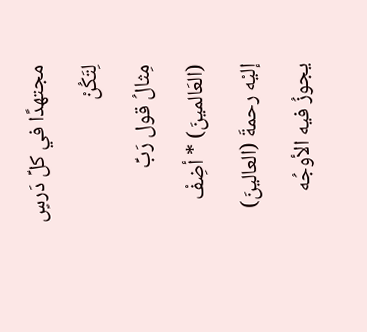مجتهدًا في كلِّ دَرسٍ لِتَكُنْ
مِثالُ قول رَبِّ (العَالمينَ) * أضِفْ إليْه رحمةَ (العالينَ)
يجوزُ فيه الأوجُه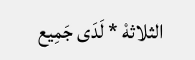الثلاثهْ * لَدَى جَمِيع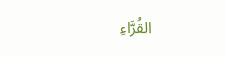القُرَّاءِ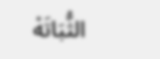الثُّبَاتَهْ